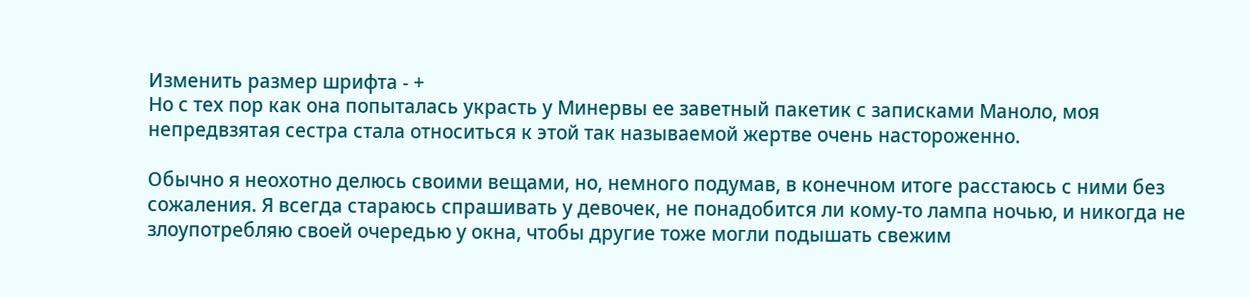Изменить размер шрифта - +
Но с тех пор как она попыталась украсть у Минервы ее заветный пакетик с записками Маноло, моя непредвзятая сестра стала относиться к этой так называемой жертве очень настороженно.

Обычно я неохотно делюсь своими вещами, но, немного подумав, в конечном итоге расстаюсь с ними без сожаления. Я всегда стараюсь спрашивать у девочек, не понадобится ли кому-то лампа ночью, и никогда не злоупотребляю своей очередью у окна, чтобы другие тоже могли подышать свежим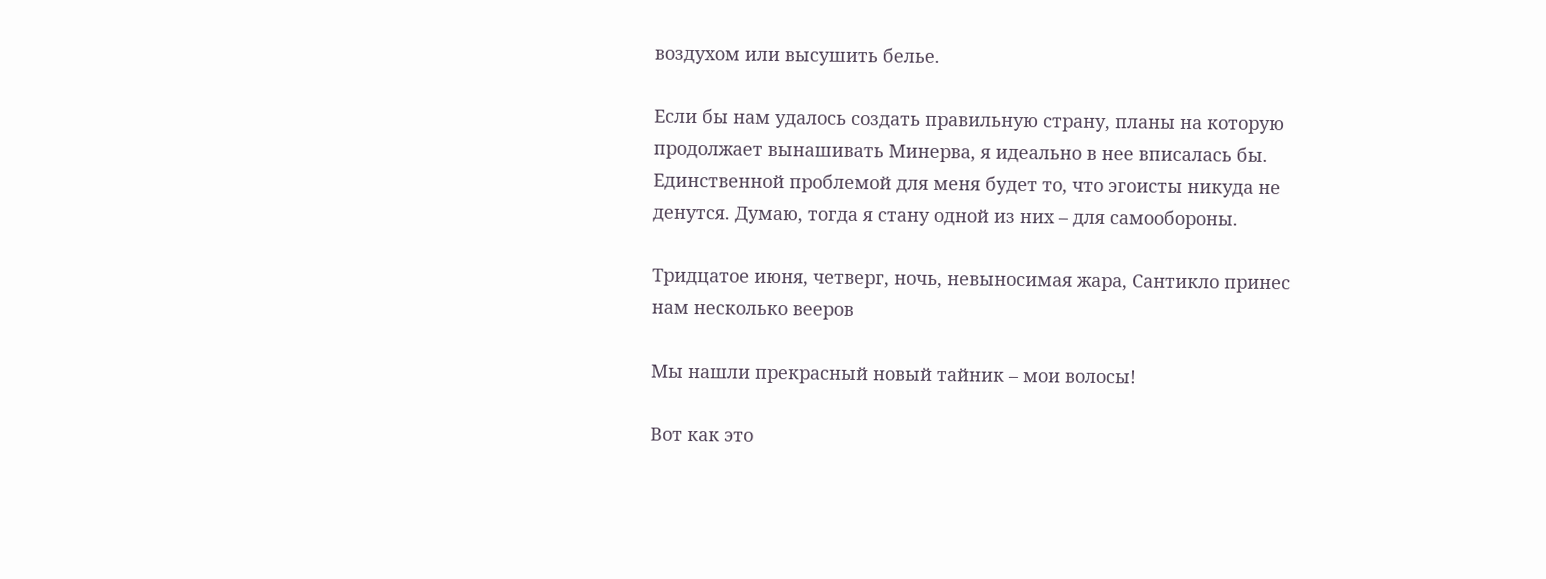воздухом или высушить белье.

Если бы нам удалось создать правильную страну, планы на которую продолжает вынашивать Минерва, я идеально в нее вписалась бы. Единственной проблемой для меня будет то, что эгоисты никуда не денутся. Думаю, тогда я стану одной из них – для самообороны.

Тридцатое июня, четверг, ночь, невыносимая жара, Сантикло принес нам несколько вееров

Мы нашли прекрасный новый тайник – мои волосы!

Вот как это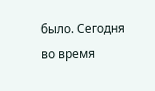было. Сегодня во время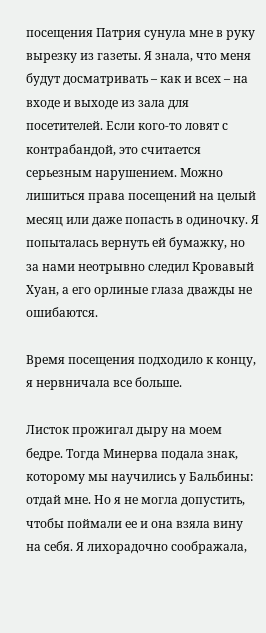посещения Патрия сунула мне в руку вырезку из газеты. Я знала, что меня будут досматривать – как и всех – на входе и выходе из зала для посетителей. Если кого-то ловят с контрабандой, это считается серьезным нарушением. Можно лишиться права посещений на целый месяц или даже попасть в одиночку. Я попыталась вернуть ей бумажку, но за нами неотрывно следил Кровавый Хуан, а его орлиные глаза дважды не ошибаются.

Время посещения подходило к концу, я нервничала все больше.

Листок прожигал дыру на моем бедре. Тогда Минерва подала знак, которому мы научились у Бальбины: отдай мне. Но я не могла допустить, чтобы поймали ее и она взяла вину на себя. Я лихорадочно соображала,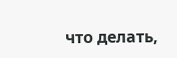что делать,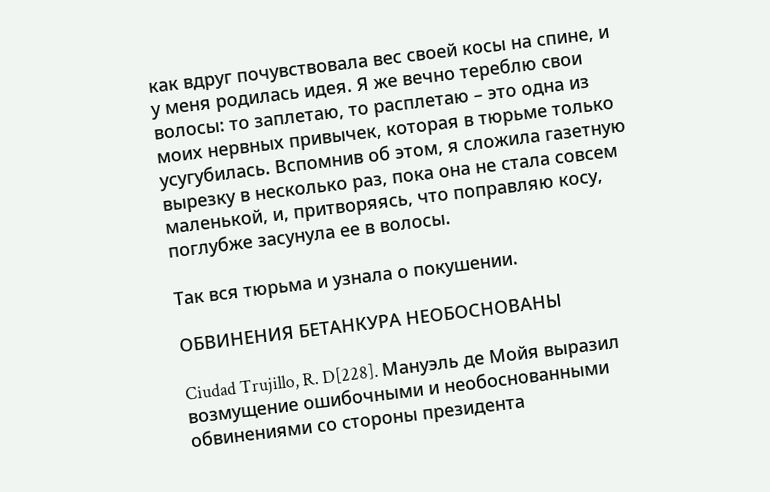как вдруг почувствовала вес своей косы на спине, и у меня родилась идея. Я же вечно тереблю свои волосы: то заплетаю, то расплетаю – это одна из моих нервных привычек, которая в тюрьме только усугубилась. Вспомнив об этом, я сложила газетную вырезку в несколько раз, пока она не стала совсем маленькой, и, притворяясь, что поправляю косу, поглубже засунула ее в волосы.

Так вся тюрьма и узнала о покушении.

ОБВИНЕНИЯ БЕТАНКУРА НЕОБОСНОВАНЫ

Ciudad Trujillo, R. D[228]. Мануэль де Мойя выразил возмущение ошибочными и необоснованными обвинениями со стороны президента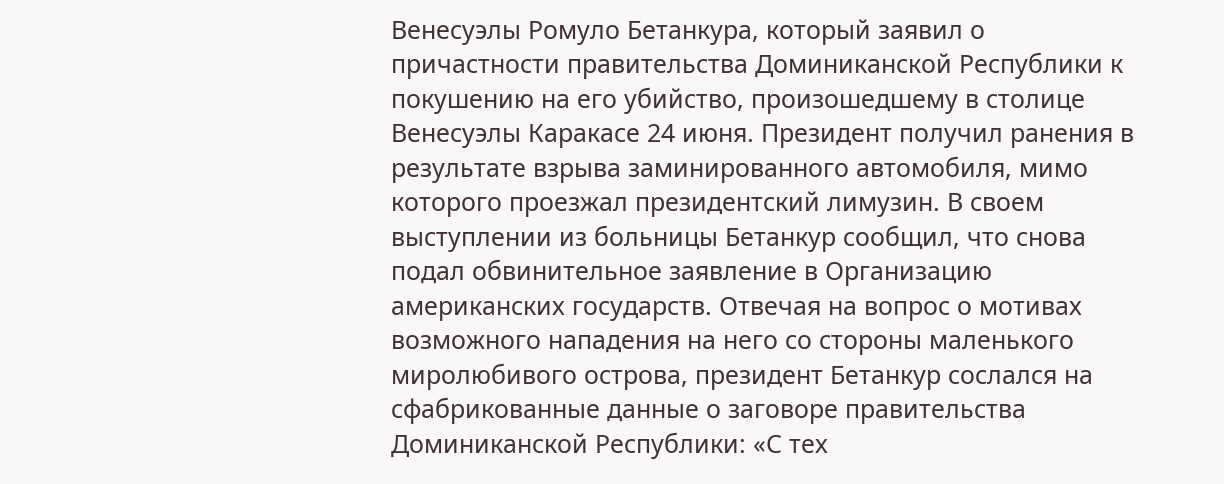Венесуэлы Ромуло Бетанкура, который заявил о причастности правительства Доминиканской Республики к покушению на его убийство, произошедшему в столице Венесуэлы Каракасе 24 июня. Президент получил ранения в результате взрыва заминированного автомобиля, мимо которого проезжал президентский лимузин. В своем выступлении из больницы Бетанкур сообщил, что снова подал обвинительное заявление в Организацию американских государств. Отвечая на вопрос о мотивах возможного нападения на него со стороны маленького миролюбивого острова, президент Бетанкур сослался на сфабрикованные данные о заговоре правительства Доминиканской Республики: «С тех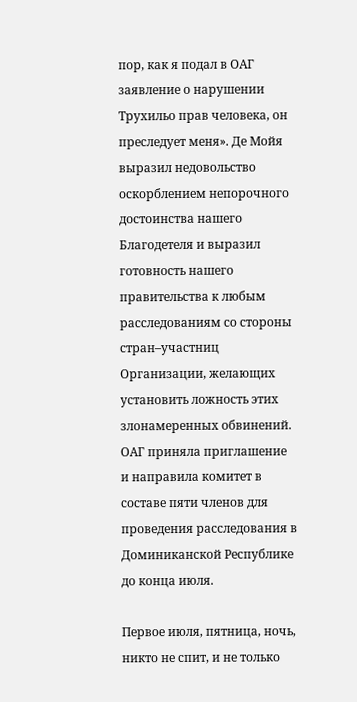пор, как я подал в ОАГ заявление о нарушении Трухильо прав человека, он преследует меня». Де Мойя выразил недовольство оскорблением непорочного достоинства нашего Благодетеля и выразил готовность нашего правительства к любым расследованиям со стороны стран–участниц Организации, желающих установить ложность этих злонамеренных обвинений. ОАГ приняла приглашение и направила комитет в составе пяти членов для проведения расследования в Доминиканской Республике до конца июля.

Первое июля, пятница, ночь, никто не спит, и не только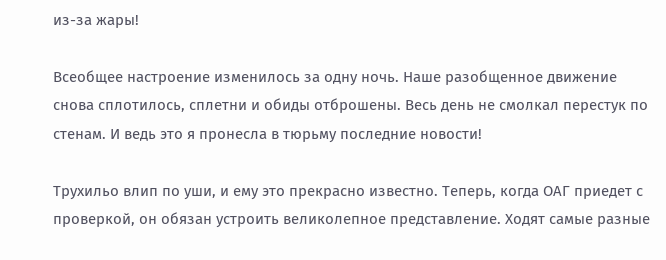из-за жары!

Всеобщее настроение изменилось за одну ночь. Наше разобщенное движение снова сплотилось, сплетни и обиды отброшены. Весь день не смолкал перестук по стенам. И ведь это я пронесла в тюрьму последние новости!

Трухильо влип по уши, и ему это прекрасно известно. Теперь, когда ОАГ приедет с проверкой, он обязан устроить великолепное представление. Ходят самые разные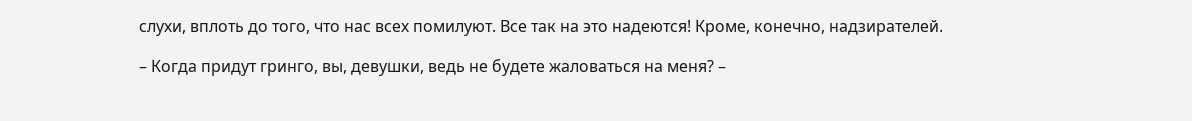слухи, вплоть до того, что нас всех помилуют. Все так на это надеются! Кроме, конечно, надзирателей.

– Когда придут гринго, вы, девушки, ведь не будете жаловаться на меня? –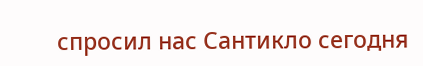спросил нас Сантикло сегодня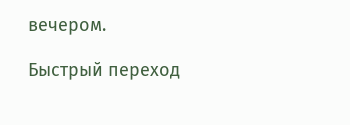вечером.

Быстрый переход